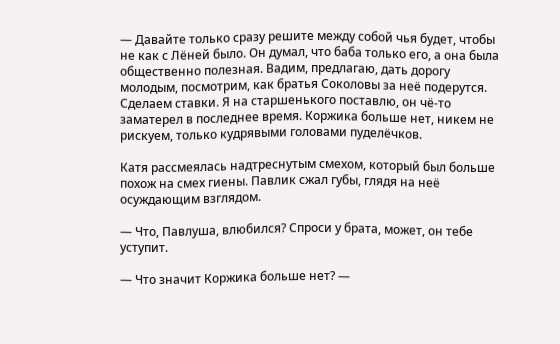— Давайте только сразу решите между собой чья будет, чтобы не как с Лёней было. Он думал, что баба только его, а она была общественно полезная. Вадим, предлагаю, дать дорогу молодым, посмотрим, как братья Соколовы за неё подерутся. Сделаем ставки. Я на старшенького поставлю, он чё-то заматерел в последнее время. Коржика больше нет, никем не рискуем, только кудрявыми головами пуделёчков.

Катя рассмеялась надтреснутым смехом, который был больше похож на смех гиены. Павлик сжал губы, глядя на неё осуждающим взглядом.

— Что, Павлуша, влюбился? Спроси у брата, может, он тебе уступит.

— Что значит Коржика больше нет? —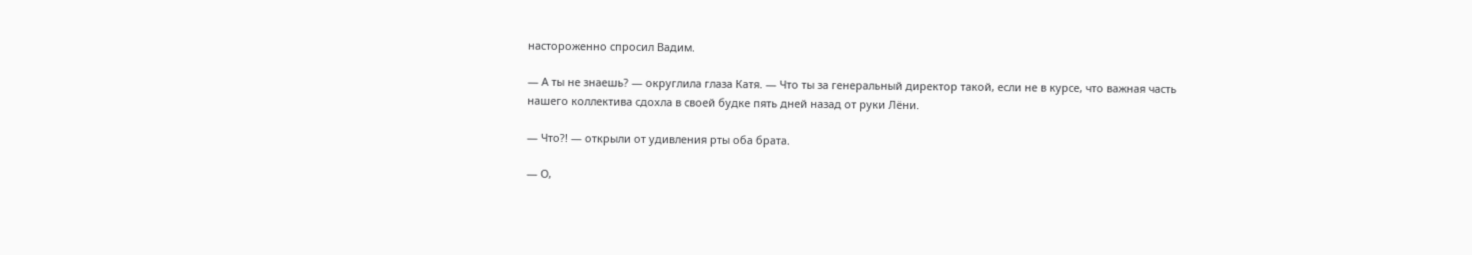настороженно спросил Вадим.

— А ты не знаешь? — округлила глаза Катя. — Что ты за генеральный директор такой, если не в курсе, что важная часть нашего коллектива сдохла в своей будке пять дней назад от руки Лёни.

— Что?! — открыли от удивления рты оба брата.

— О,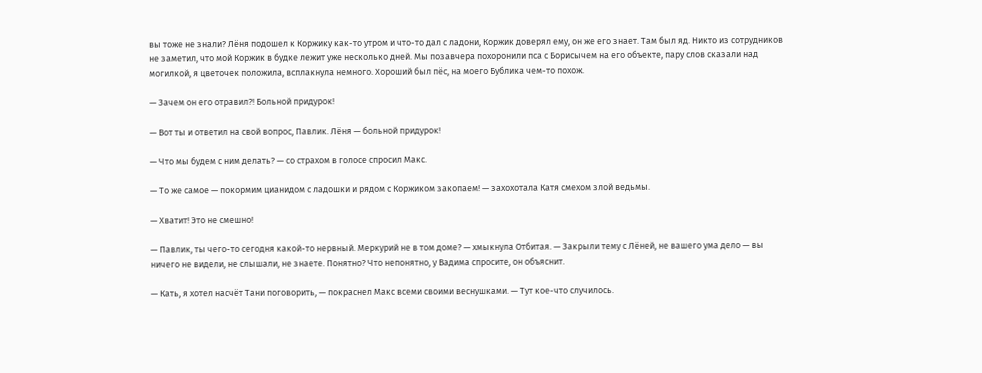вы тоже не знали? Лёня подошел к Коржику как-то утром и что-то дал с ладони, Коржик доверял ему, он же его знает. Там был яд. Никто из сотрудников не заметил, что мой Коржик в будке лежит уже несколько дней. Мы позавчера похоронили пса с Борисычем на его объекте, пару слов сказали над могилкой, я цветочек положила, всплакнула немного. Хороший был пёс, на моего Бублика чем-то похож.

— Зачем он его отравил?! Больной придурок!

— Вот ты и ответил на свой вопрос, Павлик. Лёня — больной придурок!

— Что мы будем с ним делать? — со страхом в голосе спросил Макс.

— То же самое — покормим цианидом с ладошки и рядом с Коржиком закопаем! — захохотала Катя смехом злой ведьмы.

— Хватит! Это не смешно!

— Павлик, ты чего-то сегодня какой-то нервный. Меркурий не в том доме? — хмыкнула Отбитая. — Закрыли тему с Лёней, не вашего ума дело — вы ничего не видели, не слышали, не знаете. Понятно? Что непонятно, у Вадима спросите, он объяснит.

— Кать, я хотел насчёт Тани поговорить, — покраснел Макс всеми своими веснушками. — Тут кое-что случилось.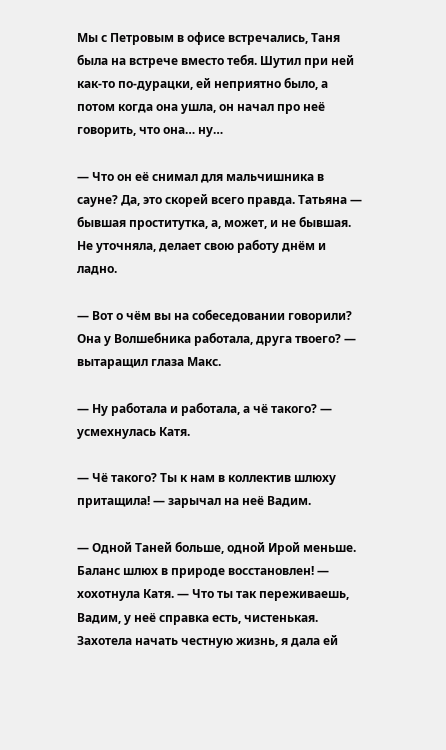Мы с Петровым в офисе встречались, Таня была на встрече вместо тебя. Шутил при ней как-то по-дурацки, ей неприятно было, а потом когда она ушла, он начал про неё говорить, что она… ну…

— Что он её снимал для мальчишника в сауне? Да, это скорей всего правда. Татьяна — бывшая проститутка, а, может, и не бывшая. Не уточняла, делает свою работу днём и ладно.

— Вот о чём вы на собеседовании говорили? Она у Волшебника работала, друга твоего? — вытаращил глаза Макс.

— Ну работала и работала, а чё такого? — усмехнулась Катя.

— Чё такого? Ты к нам в коллектив шлюху притащила! — зарычал на неё Вадим.

— Одной Таней больше, одной Ирой меньше. Баланс шлюх в природе восстановлен! — хохотнула Катя. — Что ты так переживаешь, Вадим, у неё справка есть, чистенькая. Захотела начать честную жизнь, я дала ей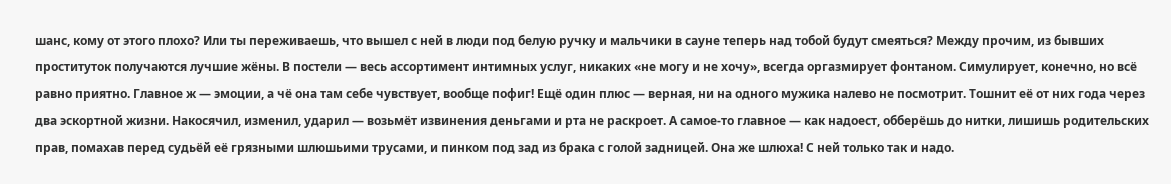шанс, кому от этого плохо? Или ты переживаешь, что вышел с ней в люди под белую ручку и мальчики в сауне теперь над тобой будут смеяться? Между прочим, из бывших проституток получаются лучшие жёны. В постели — весь ассортимент интимных услуг, никаких «не могу и не хочу», всегда оргазмирует фонтаном. Симулирует, конечно, но всё равно приятно. Главное ж — эмоции, а чё она там себе чувствует, вообще пофиг! Ещё один плюс — верная, ни на одного мужика налево не посмотрит. Тошнит её от них года через два эскортной жизни. Накосячил, изменил, ударил — возьмёт извинения деньгами и рта не раскроет. А самое-то главное — как надоест, обберёшь до нитки, лишишь родительских прав, помахав перед судьёй её грязными шлюшьими трусами, и пинком под зад из брака с голой задницей. Она же шлюха! С ней только так и надо.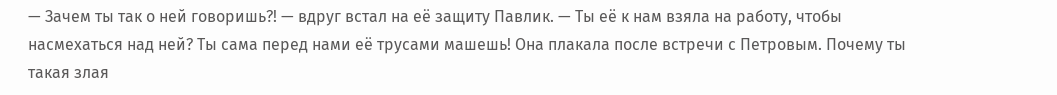— Зачем ты так о ней говоришь?! — вдруг встал на её защиту Павлик. — Ты её к нам взяла на работу, чтобы насмехаться над ней? Ты сама перед нами её трусами машешь! Она плакала после встречи с Петровым. Почему ты такая злая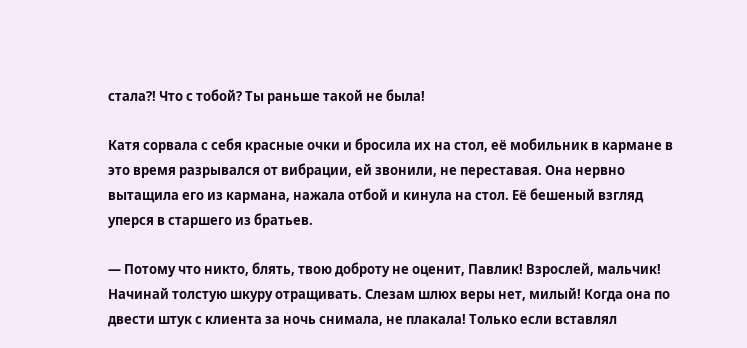стала?! Что с тобой? Ты раньше такой не была!

Катя сорвала с себя красные очки и бросила их на стол, её мобильник в кармане в это время разрывался от вибрации, ей звонили, не переставая. Она нервно вытащила его из кармана, нажала отбой и кинула на стол. Её бешеный взгляд уперся в старшего из братьев.

— Потому что никто, блять, твою доброту не оценит, Павлик! Взрослей, мальчик! Начинай толстую шкуру отращивать. Слезам шлюх веры нет, милый! Когда она по двести штук с клиента за ночь снимала, не плакала! Только если вставлял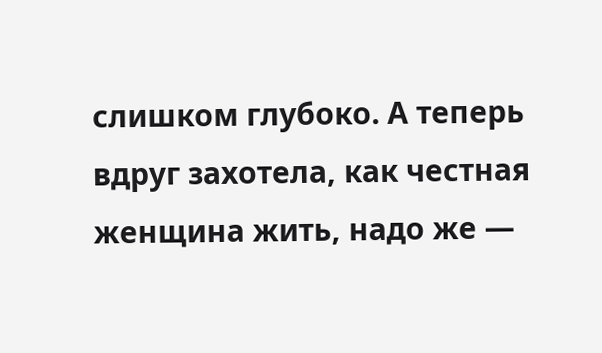слишком глубоко. А теперь вдруг захотела, как честная женщина жить, надо же —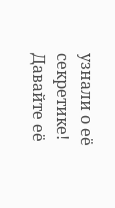узнали о её секретике! Давайте её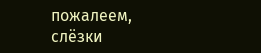пожалеем, слёзки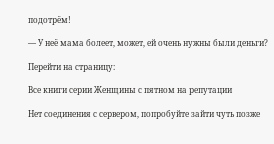подотрём!

— У неё мама болеет, может, ей очень нужны были деньги?

Перейти на страницу:

Все книги серии Женщины с пятном на репутации

Нет соединения с сервером, попробуйте зайти чуть позже